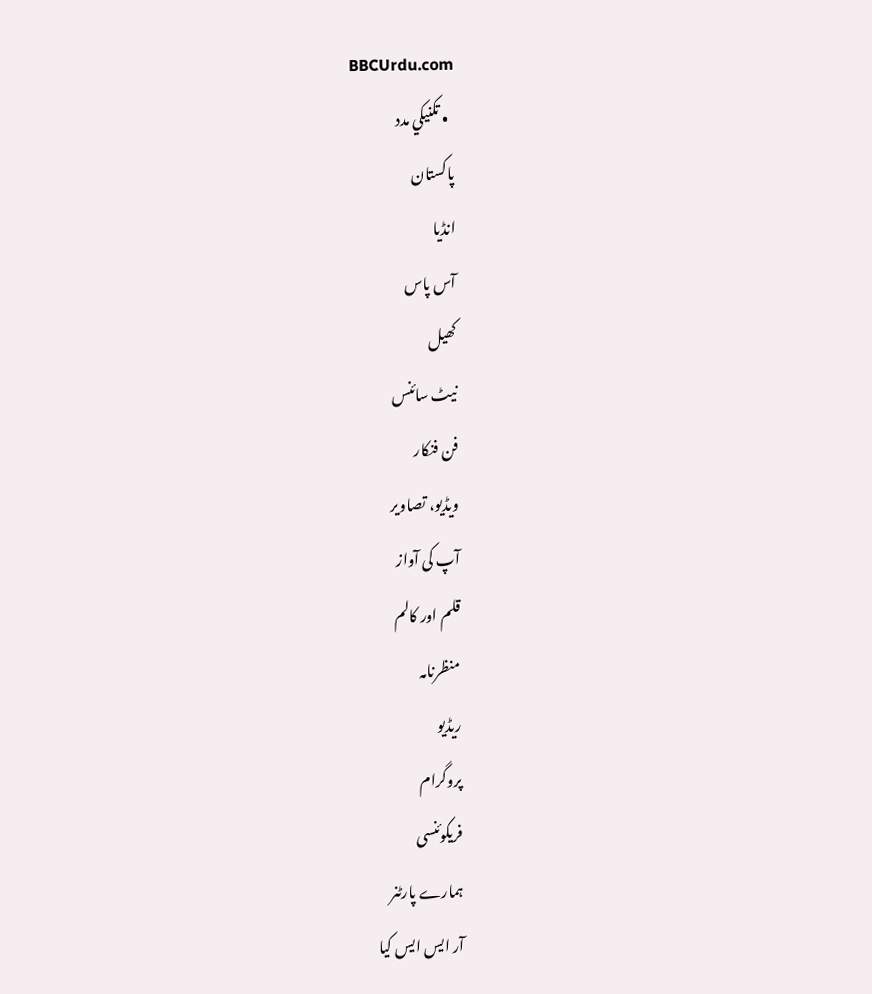BBCUrdu.com
  • تکنيکي مدد
پاکستان
انڈیا
آس پاس
کھیل
نیٹ سائنس
فن فنکار
ویڈیو، تصاویر
آپ کی آواز
قلم اور کالم
منظرنامہ
ریڈیو
پروگرام
فریکوئنسی
ہمارے پارٹنر
آر ایس ایس کیا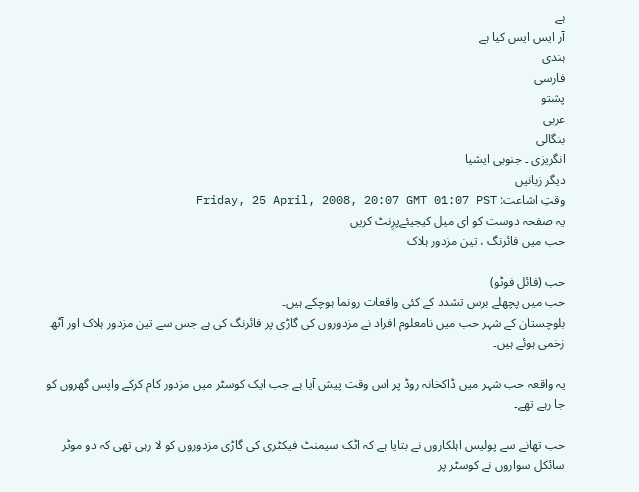ہے
آر ایس ایس کیا ہے
ہندی
فارسی
پشتو
عربی
بنگالی
انگریزی ۔ جنوبی ایشیا
دیگر زبانیں
وقتِ اشاعت: Friday, 25 April, 2008, 20:07 GMT 01:07 PST
یہ صفحہ دوست کو ای میل کیجیئےپرِنٹ کریں
حب میں فائرنگ ، تین مزدور ہلاک

حب (فائل فوٹو)
حب میں پچھلے برس تشدد کے کئی واقعات رونما ہوچکے ہیں۔
بلوچستان کے شہر حب میں نامعلوم افراد نے مزدوروں کی گاڑی پر فائرنگ کی ہے جس سے تین مزدور ہلاک اور آٹھ زخمی ہوئے ہیں۔

یہ واقعہ حب شہر میں ڈاکخانہ روڈ پر اس وقت پیش آیا ہے جب ایک کوسٹر میں مزدور کام کرکے واپس گھروں کو جا رہے تھے۔

حب تھانے سے پولیس اہلکاروں نے بتایا ہے کہ اٹک سیمنٹ فیکٹری کی گاڑی مزدوروں کو لا رہی تھی کہ دو موٹر سائکل سواروں نے کوسٹر پر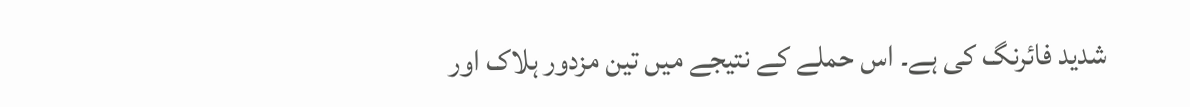شدید فائرنگ کی ہے۔ اس حملے کے نتیجے میں تین مزدور ہلاک اور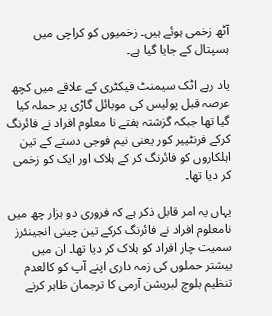آٹھ زخمی ہوئے ہیں۔ زخمیوں کو کراچی میں ہسپتال کے جایا گیا ہے۔

یاد رہے اٹک سیمنٹ فیکٹری کے علاقے میں کچھ عرصہ قبل پولیس کی موبائل گاڑی پر حملہ کیا گیا تھا جبکہ گزشتہ ہفتے نا معلوم افراد نے فائرنگ کرکے فرنٹییر کور یعنی نیم فوجی دستے کے تین اہلکاروں کو فائرنگ کر کے ہلاک اور ایک کو زخمی کر دیا تھا۔

یہاں یہ امر قابل ذکر ہے کہ فروری دو ہزار چھ میں نامعلوم افراد نے فائرنگ کرکے تین چینی انجینئرز سمیت چار افراد کو ہلاک کر دیا تھا۔ ان میں بیشتر حملوں کی زمہ داری اپنے آپ کو کالعدم تنظیم بلوچ لبریشن آرمی کا ترجمان ظاہر کرنے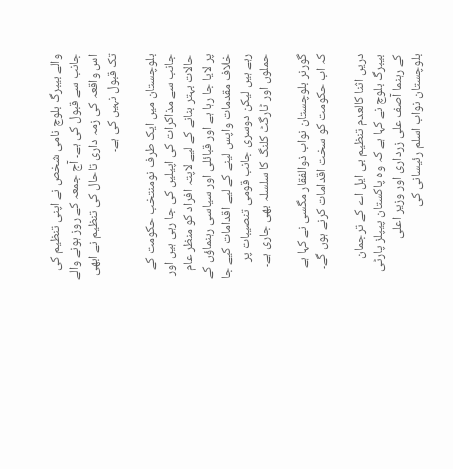والے بیبرگ بلوچ نامی شخص نے اپنی تنظیم کی جانب سے قبول کی ہے۔ آج جمعہ کے روز ہونے والے اس واقعہ کی زمہ داری تاحال کی تنظیم نے ابھی تک قبول نہیں کی ہے۔

بلوچستان میں ایک طرف نومنتخب حکومت کے جانب سے مذاکرات کی اپیلیں کی جا رہی ہیں اور حالات بہتر بنانے کے لیے لاپتہ افراد کو منظر عام پر لایا جا رہا ہے اور قبائلی اور سیاسی رہنماؤں کے خلاف مقدمات واپس لینے کے لیے اقدامات کیے جا رہے ہیں لیکن دوسری جانب قومی تنصیبات پر حملوں اور ٹارگٹ کلنگ کا سلسلہ بھی جاری ہے۔

گورنر بلوچستان نواب ذوالفقار مگسی نے کہا ہے کہ اب حکومت کو سخت اقدامات کرنے ہوں گے۔

دریں اثنا کالعدم تنظیم بی ایل اے کے ترجمان بیبرگ بلوچ نے کہا ہے کہ وہ پاکستان پیپلز پارٹی کے رہنما آصف علی زرداری اور وزیر اعلی بلوچستان نواب اسلم رئیسانی کی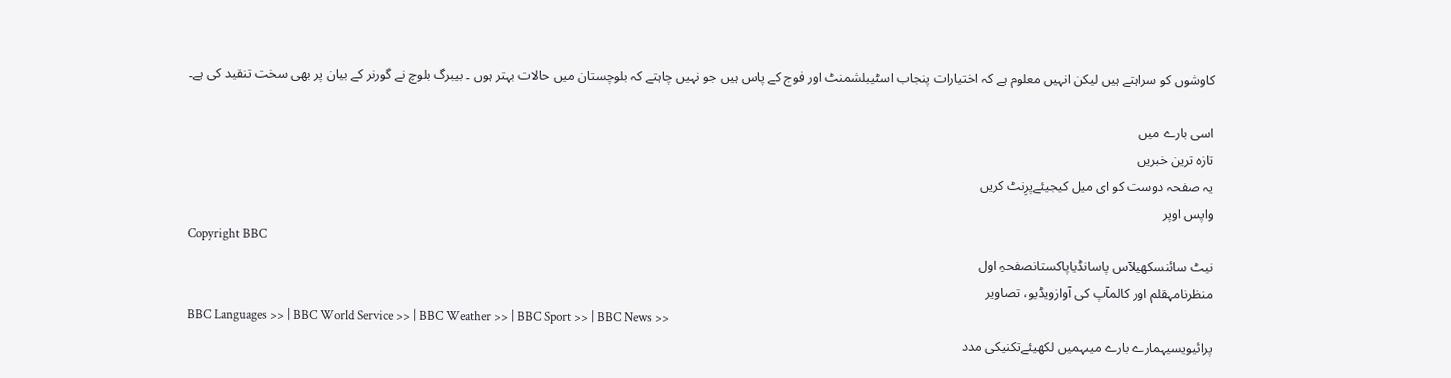کاوشوں کو سراہتے ہیں لیکن انہیں معلوم ہے کہ اختیارات پنجاب اسٹیبلشمنٹ اور فوج کے پاس ہیں جو نہیں چاہتے کہ بلوچستان میں حالات بہتر ہوں ۔ بیبرگ بلوچ نے گورنر کے بیان پر بھی سخت تنقید کی ہے۔

اسی بارے میں
تازہ ترین خبریں
یہ صفحہ دوست کو ای میل کیجیئےپرِنٹ کریں
واپس اوپر
Copyright BBC
نیٹ سائنسکھیلآس پاسانڈیاپاکستانصفحہِ اول
منظرنامہقلم اور کالمآپ کی آوازویڈیو، تصاویر
BBC Languages >> | BBC World Service >> | BBC Weather >> | BBC Sport >> | BBC News >>
پرائیویسیہمارے بارے میںہمیں لکھیئےتکنیکی مدد